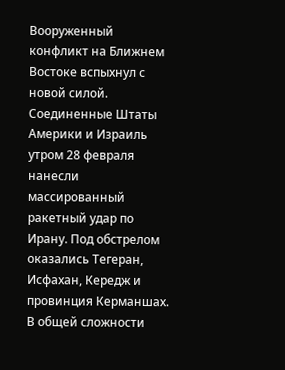Вооруженный конфликт на Ближнем Востоке вспыхнул с новой силой. Соединенные Штаты Америки и Израиль утром 28 февраля нанесли массированный ракетный удар по Ирану. Под обстрелом оказались Тегеран, Исфахан, Кередж и провинция Керманшах. В общей сложности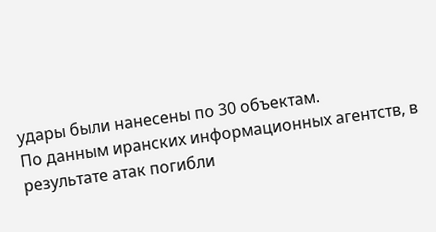удары были нанесены по 30 объектам.
По данным иранских информационных агентств, в результате атак погибли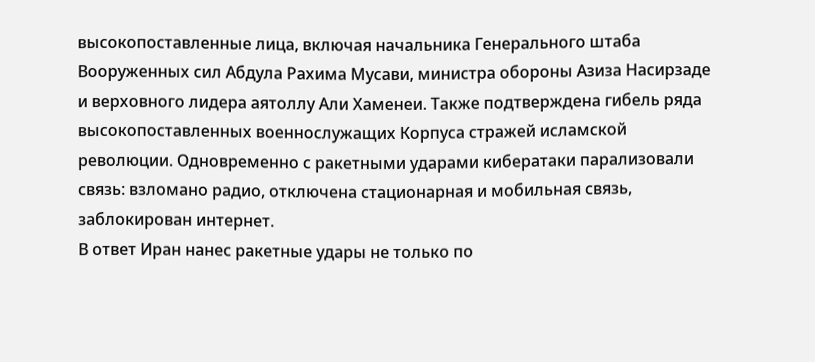высокопоставленные лица, включая начальника Генерального штаба Вооруженных сил Абдула Рахима Мусави, министра обороны Азиза Насирзаде и верховного лидера аятоллу Али Хаменеи. Также подтверждена гибель ряда высокопоставленных военнослужащих Корпуса стражей исламской революции. Одновременно с ракетными ударами кибератаки парализовали связь: взломано радио, отключена стационарная и мобильная связь, заблокирован интернет.
В ответ Иран нанес ракетные удары не только по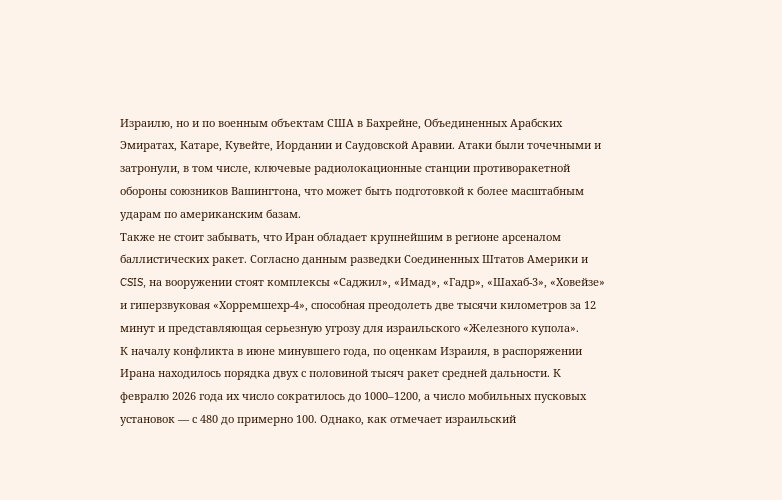Израилю, но и по военным объектам США в Бахрейне, Объединенных Арабских Эмиратах, Катаре, Кувейте, Иордании и Саудовской Аравии. Атаки были точечными и затронули, в том числе, ключевые радиолокационные станции противоракетной обороны союзников Вашингтона, что может быть подготовкой к более масштабным ударам по американским базам.
Также не стоит забывать, что Иран обладает крупнейшим в регионе арсеналом баллистических ракет. Согласно данным разведки Соединенных Штатов Америки и CSIS, на вооружении стоят комплексы «Саджил», «Имад», «Гадр», «Шахаб-3», «Ховейзе» и гиперзвуковая «Хорремшехр-4», способная преодолеть две тысячи километров за 12 минут и представляющая серьезную угрозу для израильского «Железного купола».
К началу конфликта в июне минувшего года, по оценкам Израиля, в распоряжении Ирана находилось порядка двух с половиной тысяч ракет средней дальности. К февралю 2026 года их число сократилось до 1000–1200, а число мобильных пусковых установок — с 480 до примерно 100. Однако, как отмечает израильский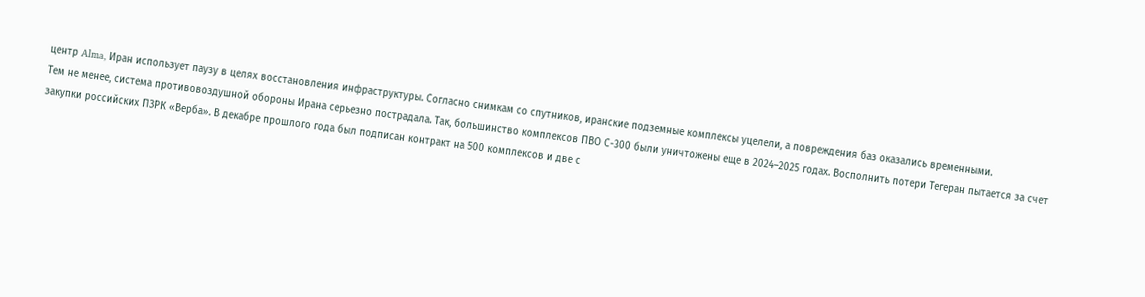центр Alma, Иран использует паузу в целях восстановления инфраструктуры. Согласно снимкам со спутников, иранские подземные комплексы уцелели, а повреждения баз оказались временными.
Тем не менее, система противовоздушной обороны Ирана серьезно пострадала. Так, большинство комплексов ПВО С-300 были уничтожены еще в 2024–2025 годах. Восполнить потери Тегеран пытается за счет закупки российских ПЗРК «Верба». В декабре прошлого года был подписан контракт на 500 комплексов и две с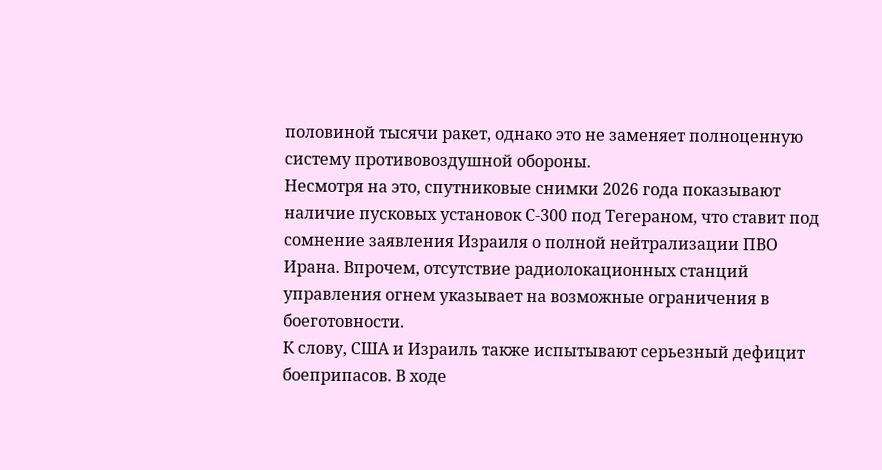половиной тысячи ракет, однако это не заменяет полноценную систему противовоздушной обороны.
Несмотря на это, спутниковые снимки 2026 года показывают наличие пусковых установок С-300 под Тегераном, что ставит под сомнение заявления Израиля о полной нейтрализации ПВО Ирана. Впрочем, отсутствие радиолокационных станций управления огнем указывает на возможные ограничения в боеготовности.
К слову, США и Израиль также испытывают серьезный дефицит боеприпасов. В ходе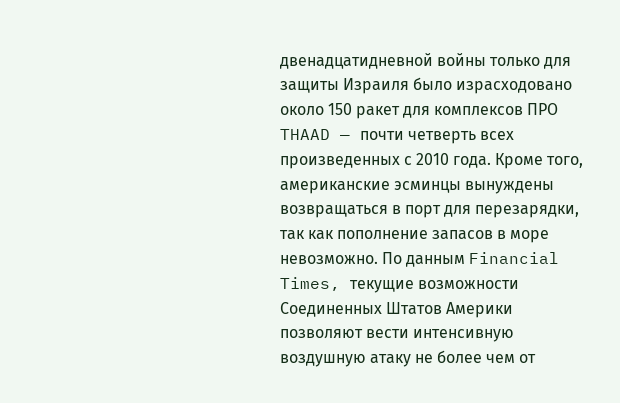двенадцатидневной войны только для защиты Израиля было израсходовано около 150 ракет для комплексов ПРО THAAD — почти четверть всех произведенных с 2010 года. Кроме того, американские эсминцы вынуждены возвращаться в порт для перезарядки, так как пополнение запасов в море невозможно. По данным Financial Times, текущие возможности Соединенных Штатов Америки позволяют вести интенсивную воздушную атаку не более чем от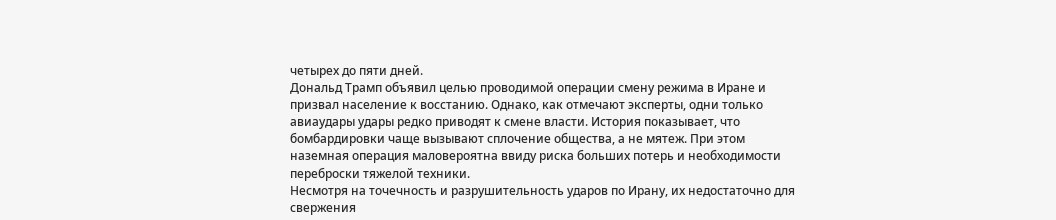четырех до пяти дней.
Дональд Трамп объявил целью проводимой операции смену режима в Иране и призвал население к восстанию. Однако, как отмечают эксперты, одни только авиаудары удары редко приводят к смене власти. История показывает, что бомбардировки чаще вызывают сплочение общества, а не мятеж. При этом наземная операция маловероятна ввиду риска больших потерь и необходимости переброски тяжелой техники.
Несмотря на точечность и разрушительность ударов по Ирану, их недостаточно для свержения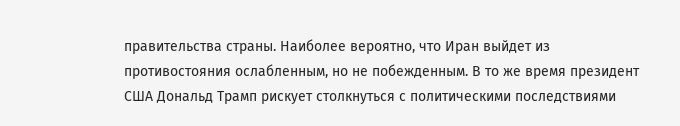правительства страны. Наиболее вероятно, что Иран выйдет из противостояния ослабленным, но не побежденным. В то же время президент США Дональд Трамп рискует столкнуться с политическими последствиями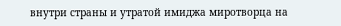внутри страны и утратой имиджа миротворца на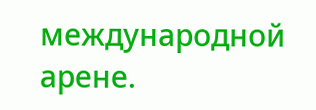международной арене.